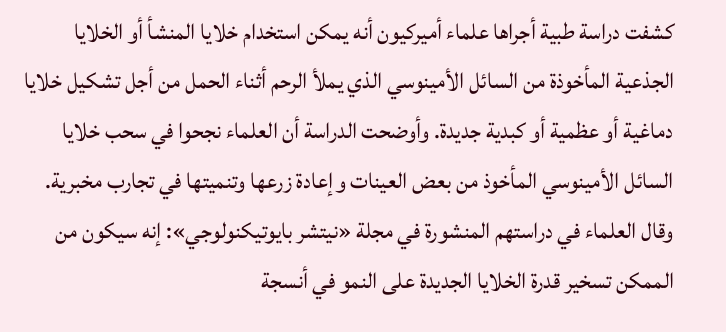كشفت دراسة طبية أجراها علماء أميركيون أنه يمكن استخدام خلايا المنشأ أو الخلايا الجذعية المأخوذة من السائل الأمينوسي الذي يملأ الرحم أثناء الحمل من أجل تشكيل خلايا دماغية أو عظمية أو كبدية جديدة. وأوضحت الدراسة أن العلماء نجحوا في سحب خلايا السائل الأمينوسي المأخوذ من بعض العينات وإعادة زرعها وتنميتها في تجارب مخبرية.
وقال العلماء في دراستهم المنشورة في مجلة «نيتشر بايوتيكنولوجي»: إنه سيكون من الممكن تسخير قدرة الخلايا الجديدة على النمو في أنسجة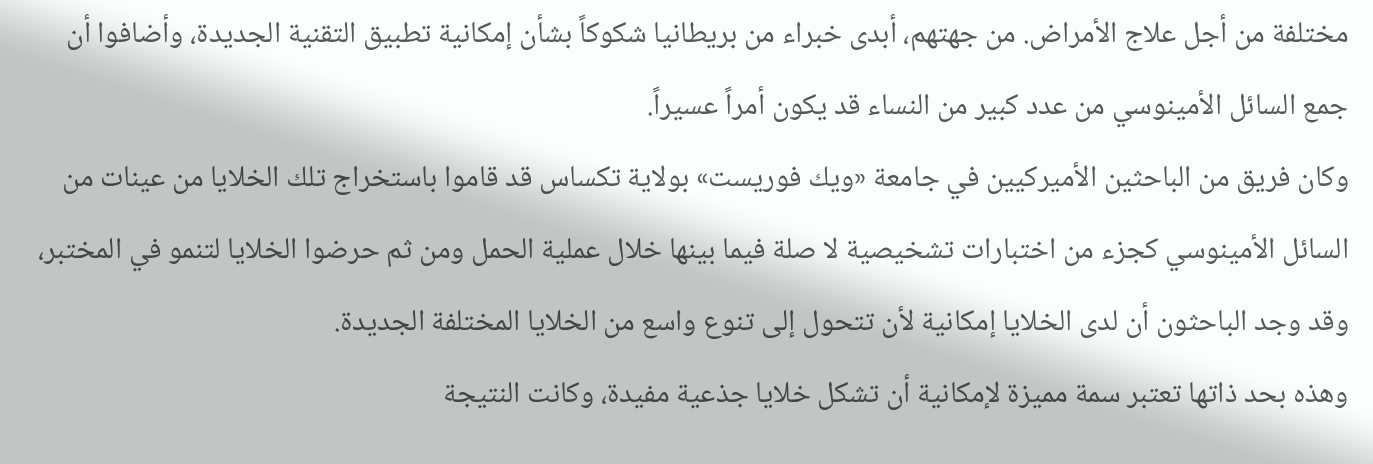مختلفة من أجل علاج الأمراض. من جهتهم، أبدى خبراء من بريطانيا شكوكاً بشأن إمكانية تطبيق التقنية الجديدة، وأضافوا أن جمع السائل الأمينوسي من عدد كبير من النساء قد يكون أمراً عسيراً.
وكان فريق من الباحثين الأميركيين في جامعة «ويك فوريست» بولاية تكساس قد قاموا باستخراج تلك الخلايا من عينات من السائل الأمينوسي كجزء من اختبارات تشخيصية لا صلة فيما بينها خلال عملية الحمل ومن ثم حرضوا الخلايا لتنمو في المختبر، وقد وجد الباحثون أن لدى الخلايا إمكانية لأن تتحول إلى تنوع واسع من الخلايا المختلفة الجديدة.
وهذه بحد ذاتها تعتبر سمة مميزة لإمكانية أن تشكل خلايا جذعية مفيدة، وكانت النتيجة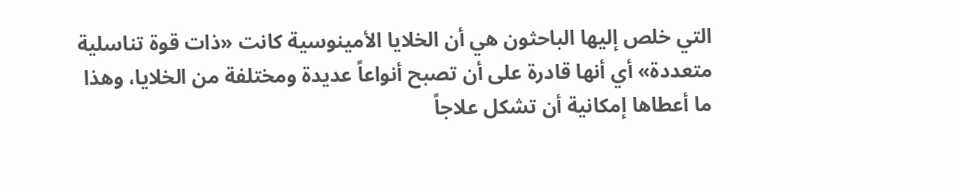التي خلص إليها الباحثون هي أن الخلايا الأمينوسية كانت «ذات قوة تناسلية متعددة» أي أنها قادرة على أن تصبح أنواعاً عديدة ومختلفة من الخلايا، وهذا ما أعطاها إمكانية أن تشكل علاجاً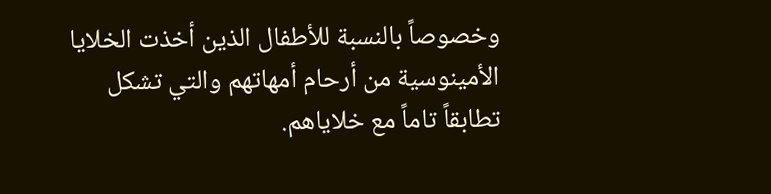وخصوصاً بالنسبة للأطفال الذين أخذت الخلايا الأمينوسية من أرحام أمهاتهم والتي تشكل تطابقاً تاماً مع خلاياهم.